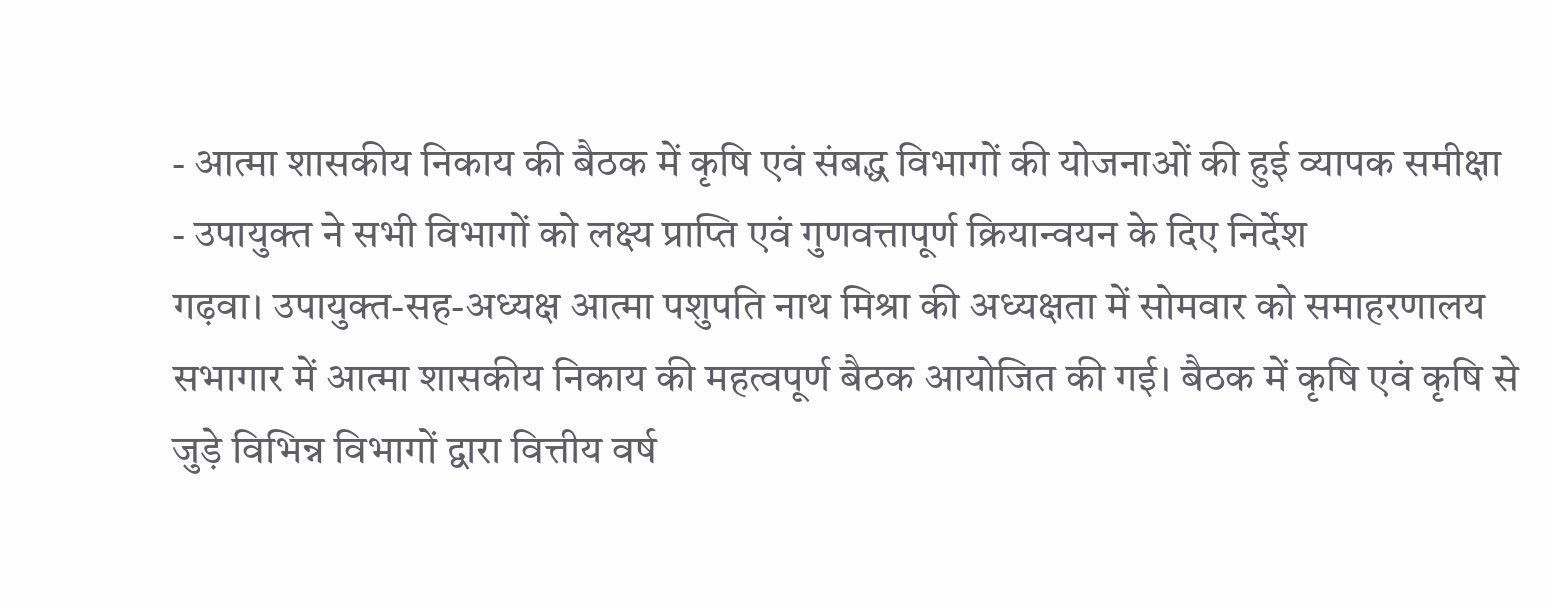- आत्मा शासकीय निकाय की बैठक में कृषि एवं संबद्ध विभागों की योजनाओं की हुई व्यापक समीक्षा
- उपायुक्त ने सभी विभागों को लक्ष्य प्राप्ति एवं गुणवत्तापूर्ण क्रियान्वयन के दिए निर्देश
गढ़वा। उपायुक्त-सह-अध्यक्ष आत्मा पशुपति नाथ मिश्रा की अध्यक्षता में सोमवार को समाहरणालय सभागार में आत्मा शासकीय निकाय की महत्वपूर्ण बैठक आयोजित की गई। बैठक में कृषि एवं कृषि से जुड़े विभिन्न विभागों द्वारा वित्तीय वर्ष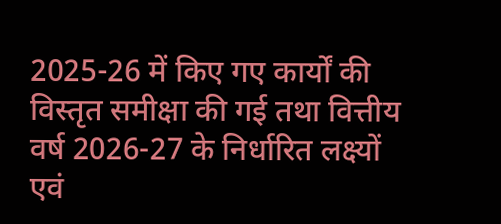2025-26 में किए गए कार्यों की विस्तृत समीक्षा की गई तथा वित्तीय वर्ष 2026-27 के निर्धारित लक्ष्यों एवं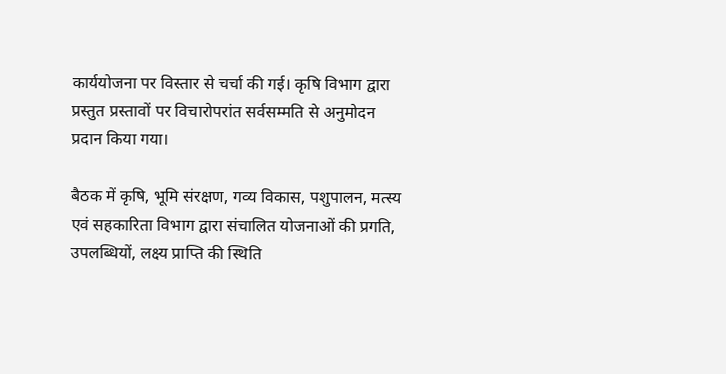कार्ययोजना पर विस्तार से चर्चा की गई। कृषि विभाग द्वारा प्रस्तुत प्रस्तावों पर विचारोपरांत सर्वसम्मति से अनुमोदन प्रदान किया गया।

बैठक में कृषि, भूमि संरक्षण, गव्य विकास, पशुपालन, मत्स्य एवं सहकारिता विभाग द्वारा संचालित योजनाओं की प्रगति, उपलब्धियों, लक्ष्य प्राप्ति की स्थिति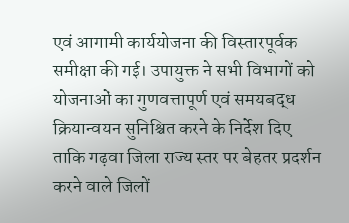एवं आगामी कार्ययोजना की विस्तारपूर्वक समीक्षा की गई। उपायुक्त ने सभी विभागों को योजनाओं का गुणवत्तापूर्ण एवं समयबद्ध क्रियान्वयन सुनिश्चित करने के निर्देश दिए ताकि गढ़वा जिला राज्य स्तर पर बेहतर प्रदर्शन करने वाले जिलों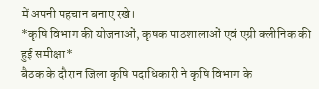में अपनी पहचान बनाए रखे।
*कृषि विभाग की योजनाओं, कृषक पाठशालाओं एवं एग्री क्लीनिक की हुई समीक्षा*
बैठक के दौरान जिला कृषि पदाधिकारी ने कृषि विभाग के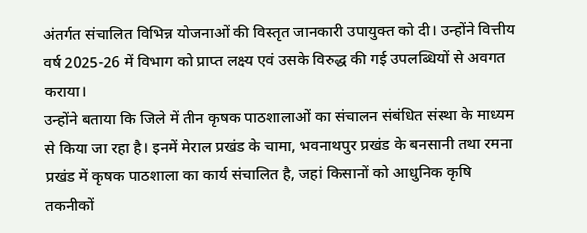अंतर्गत संचालित विभिन्न योजनाओं की विस्तृत जानकारी उपायुक्त को दी। उन्होंने वित्तीय वर्ष 2025-26 में विभाग को प्राप्त लक्ष्य एवं उसके विरुद्ध की गई उपलब्धियों से अवगत कराया।
उन्होंने बताया कि जिले में तीन कृषक पाठशालाओं का संचालन संबंधित संस्था के माध्यम से किया जा रहा है। इनमें मेराल प्रखंड के चामा, भवनाथपुर प्रखंड के बनसानी तथा रमना प्रखंड में कृषक पाठशाला का कार्य संचालित है, जहां किसानों को आधुनिक कृषि तकनीकों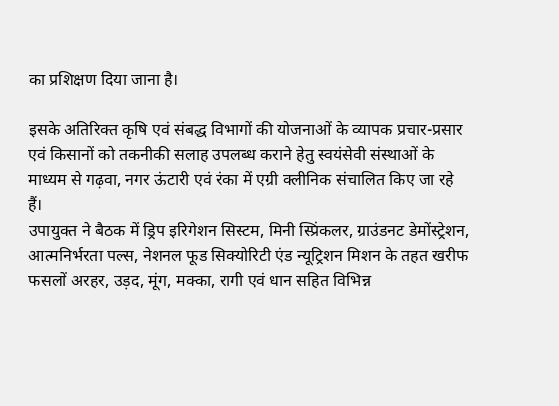का प्रशिक्षण दिया जाना है।

इसके अतिरिक्त कृषि एवं संबद्ध विभागों की योजनाओं के व्यापक प्रचार-प्रसार एवं किसानों को तकनीकी सलाह उपलब्ध कराने हेतु स्वयंसेवी संस्थाओं के माध्यम से गढ़वा, नगर ऊंटारी एवं रंका में एग्री क्लीनिक संचालित किए जा रहे हैं।
उपायुक्त ने बैठक में ड्रिप इरिगेशन सिस्टम, मिनी स्प्रिंकलर, ग्राउंडनट डेमोंस्ट्रेशन, आत्मनिर्भरता पल्स, नेशनल फूड सिक्योरिटी एंड न्यूट्रिशन मिशन के तहत खरीफ फसलों अरहर, उड़द, मूंग, मक्का, रागी एवं धान सहित विभिन्न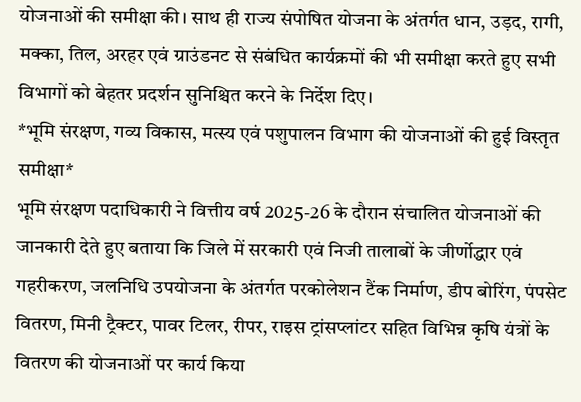योजनाओं की समीक्षा की। साथ ही राज्य संपोषित योजना के अंतर्गत धान, उड़द, रागी, मक्का, तिल, अरहर एवं ग्राउंडनट से संबंधित कार्यक्रमों की भी समीक्षा करते हुए सभी विभागों को बेहतर प्रदर्शन सुनिश्चित करने के निर्देश दिए।
*भूमि संरक्षण, गव्य विकास, मत्स्य एवं पशुपालन विभाग की योजनाओं की हुई विस्तृत समीक्षा*
भूमि संरक्षण पदाधिकारी ने वित्तीय वर्ष 2025-26 के दौरान संचालित योजनाओं की जानकारी देते हुए बताया कि जिले में सरकारी एवं निजी तालाबों के जीर्णोद्धार एवं गहरीकरण, जलनिधि उपयोजना के अंतर्गत परकोलेशन टैंक निर्माण, डीप बोरिंग, पंपसेट वितरण, मिनी ट्रैक्टर, पावर टिलर, रीपर, राइस ट्रांसप्लांटर सहित विभिन्न कृषि यंत्रों के वितरण की योजनाओं पर कार्य किया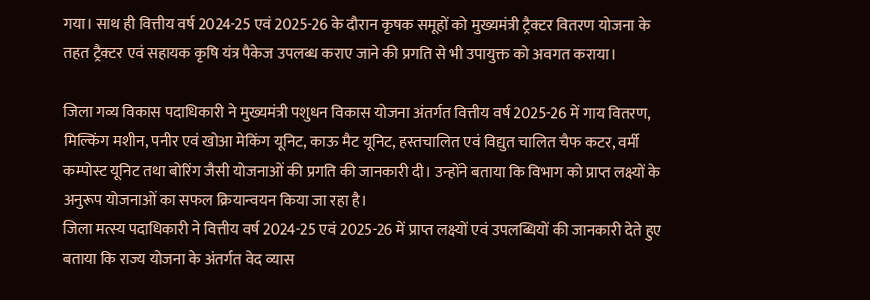गया। साथ ही वित्तीय वर्ष 2024-25 एवं 2025-26 के दौरान कृषक समूहों को मुख्यमंत्री ट्रैक्टर वितरण योजना के तहत ट्रैक्टर एवं सहायक कृषि यंत्र पैकेज उपलब्ध कराए जाने की प्रगति से भी उपायुक्त को अवगत कराया।

जिला गव्य विकास पदाधिकारी ने मुख्यमंत्री पशुधन विकास योजना अंतर्गत वित्तीय वर्ष 2025-26 में गाय वितरण, मिल्किंग मशीन, पनीर एवं खोआ मेकिंग यूनिट, काऊ मैट यूनिट, हस्तचालित एवं विद्युत चालित चैफ कटर, वर्मी कम्पोस्ट यूनिट तथा बोरिंग जैसी योजनाओं की प्रगति की जानकारी दी। उन्होंने बताया कि विभाग को प्राप्त लक्ष्यों के अनुरूप योजनाओं का सफल क्रियान्वयन किया जा रहा है।
जिला मत्स्य पदाधिकारी ने वित्तीय वर्ष 2024-25 एवं 2025-26 में प्राप्त लक्ष्यों एवं उपलब्धियों की जानकारी देते हुए बताया कि राज्य योजना के अंतर्गत वेद व्यास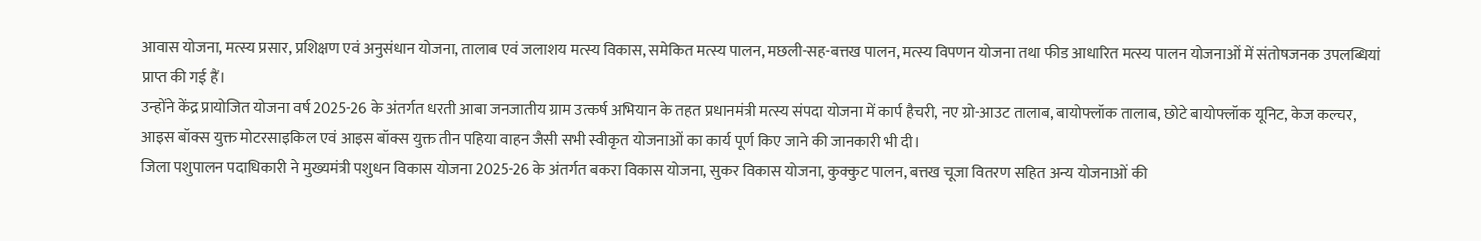आवास योजना, मत्स्य प्रसार, प्रशिक्षण एवं अनुसंधान योजना, तालाब एवं जलाशय मत्स्य विकास, समेकित मत्स्य पालन, मछली-सह-बत्तख पालन, मत्स्य विपणन योजना तथा फीड आधारित मत्स्य पालन योजनाओं में संतोषजनक उपलब्धियां प्राप्त की गई हैं।
उन्होंने केंद्र प्रायोजित योजना वर्ष 2025-26 के अंतर्गत धरती आबा जनजातीय ग्राम उत्कर्ष अभियान के तहत प्रधानमंत्री मत्स्य संपदा योजना में कार्प हैचरी, नए ग्रो-आउट तालाब, बायोफ्लॉक तालाब, छोटे बायोफ्लॉक यूनिट, केज कल्चर, आइस बॉक्स युक्त मोटरसाइकिल एवं आइस बॉक्स युक्त तीन पहिया वाहन जैसी सभी स्वीकृत योजनाओं का कार्य पूर्ण किए जाने की जानकारी भी दी।
जिला पशुपालन पदाधिकारी ने मुख्यमंत्री पशुधन विकास योजना 2025-26 के अंतर्गत बकरा विकास योजना, सुकर विकास योजना, कुक्कुट पालन, बत्तख चूजा वितरण सहित अन्य योजनाओं की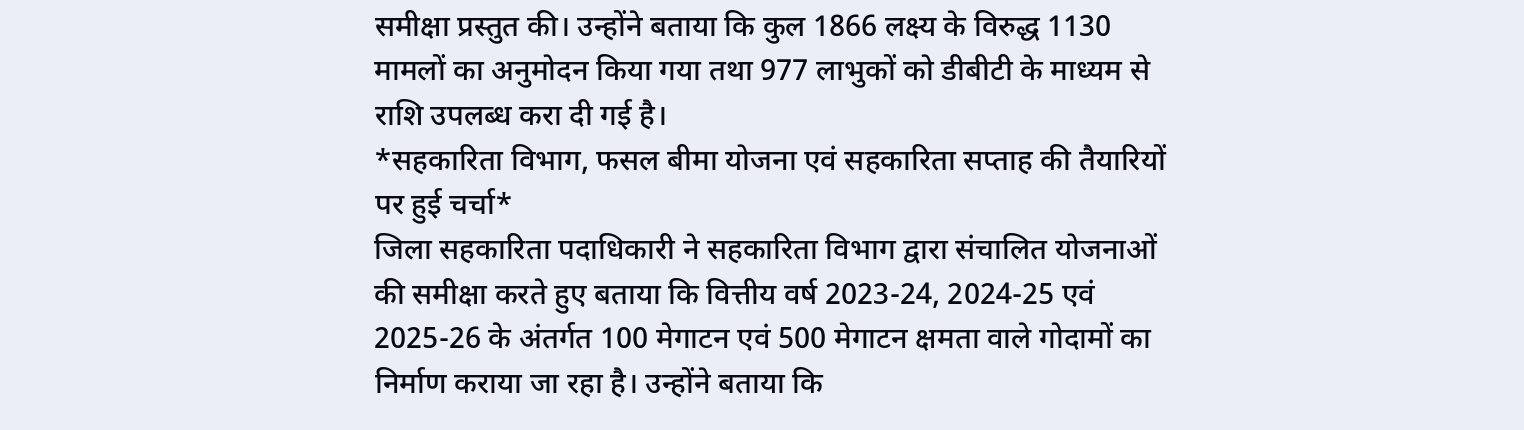समीक्षा प्रस्तुत की। उन्होंने बताया कि कुल 1866 लक्ष्य के विरुद्ध 1130 मामलों का अनुमोदन किया गया तथा 977 लाभुकों को डीबीटी के माध्यम से राशि उपलब्ध करा दी गई है।
*सहकारिता विभाग, फसल बीमा योजना एवं सहकारिता सप्ताह की तैयारियों पर हुई चर्चा*
जिला सहकारिता पदाधिकारी ने सहकारिता विभाग द्वारा संचालित योजनाओं की समीक्षा करते हुए बताया कि वित्तीय वर्ष 2023-24, 2024-25 एवं 2025-26 के अंतर्गत 100 मेगाटन एवं 500 मेगाटन क्षमता वाले गोदामों का निर्माण कराया जा रहा है। उन्होंने बताया कि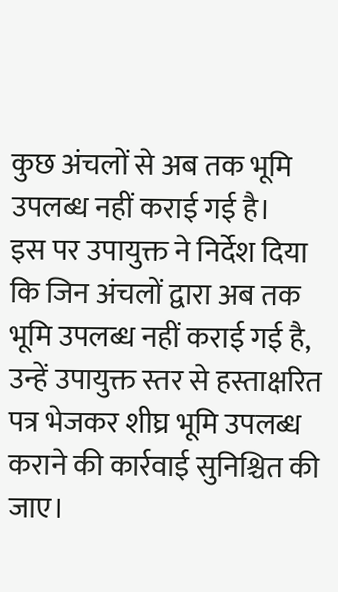कुछ अंचलों से अब तक भूमि उपलब्ध नहीं कराई गई है।
इस पर उपायुक्त ने निर्देश दिया कि जिन अंचलों द्वारा अब तक भूमि उपलब्ध नहीं कराई गई है, उन्हें उपायुक्त स्तर से हस्ताक्षरित पत्र भेजकर शीघ्र भूमि उपलब्ध कराने की कार्रवाई सुनिश्चित की जाए।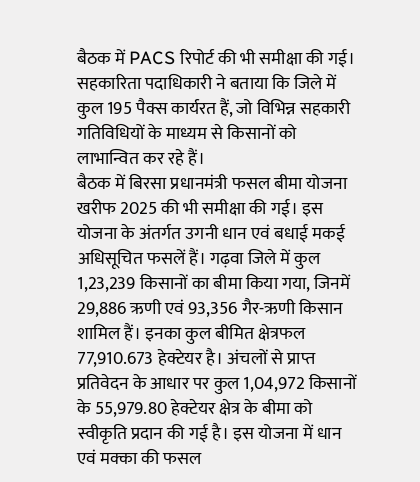बैठक में PACS रिपोर्ट की भी समीक्षा की गई। सहकारिता पदाधिकारी ने बताया कि जिले में कुल 195 पैक्स कार्यरत हैं, जो विभिन्न सहकारी गतिविधियों के माध्यम से किसानों को लाभान्वित कर रहे हैं।
बैठक में बिरसा प्रधानमंत्री फसल बीमा योजना खरीफ 2025 की भी समीक्षा की गई। इस योजना के अंतर्गत उगनी धान एवं बधाई मकई अधिसूचित फसलें हैं। गढ़वा जिले में कुल 1,23,239 किसानों का बीमा किया गया, जिनमें 29,886 ऋणी एवं 93,356 गैर-ऋणी किसान शामिल हैं। इनका कुल बीमित क्षेत्रफल 77,910.673 हेक्टेयर है। अंचलों से प्राप्त प्रतिवेदन के आधार पर कुल 1,04,972 किसानों के 55,979.80 हेक्टेयर क्षेत्र के बीमा को स्वीकृति प्रदान की गई है। इस योजना में धान एवं मक्का की फसल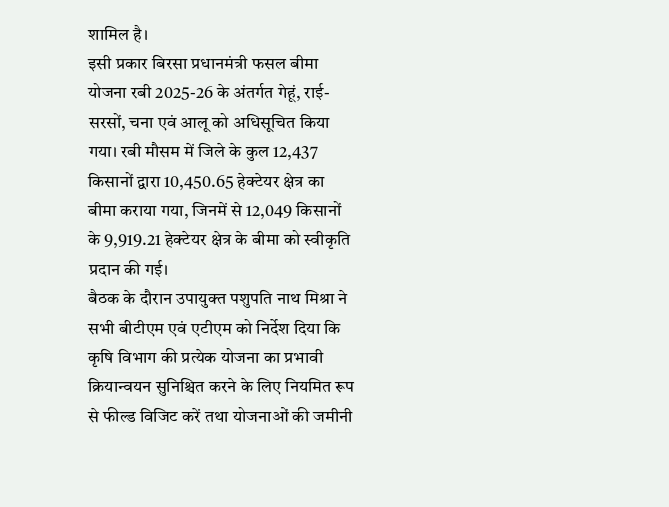शामिल है।
इसी प्रकार बिरसा प्रधानमंत्री फसल बीमा योजना रबी 2025-26 के अंतर्गत गेहूं, राई-सरसों, चना एवं आलू को अधिसूचित किया गया। रबी मौसम में जिले के कुल 12,437 किसानों द्वारा 10,450.65 हेक्टेयर क्षेत्र का बीमा कराया गया, जिनमें से 12,049 किसानों के 9,919.21 हेक्टेयर क्षेत्र के बीमा को स्वीकृति प्रदान की गई।
बैठक के दौरान उपायुक्त पशुपति नाथ मिश्रा ने सभी बीटीएम एवं एटीएम को निर्देश दिया कि कृषि विभाग की प्रत्येक योजना का प्रभावी क्रियान्वयन सुनिश्चित करने के लिए नियमित रूप से फील्ड विजिट करें तथा योजनाओं की जमीनी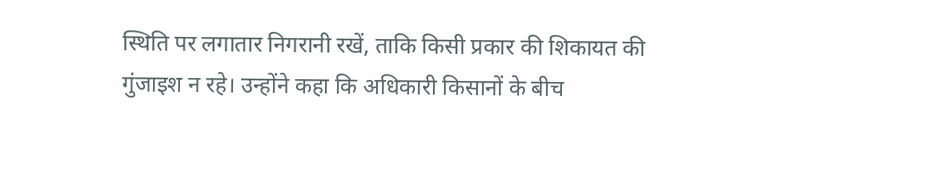स्थिति पर लगातार निगरानी रखें, ताकि किसी प्रकार की शिकायत की गुंजाइश न रहे। उन्होंने कहा कि अधिकारी किसानों के बीच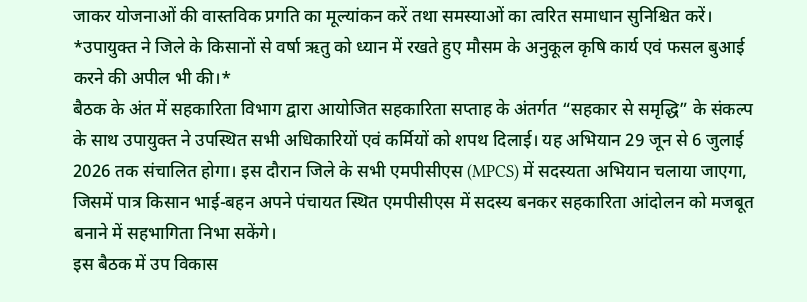जाकर योजनाओं की वास्तविक प्रगति का मूल्यांकन करें तथा समस्याओं का त्वरित समाधान सुनिश्चित करें।
*उपायुक्त ने जिले के किसानों से वर्षा ऋतु को ध्यान में रखते हुए मौसम के अनुकूल कृषि कार्य एवं फसल बुआई करने की अपील भी की।*
बैठक के अंत में सहकारिता विभाग द्वारा आयोजित सहकारिता सप्ताह के अंतर्गत “सहकार से समृद्धि” के संकल्प के साथ उपायुक्त ने उपस्थित सभी अधिकारियों एवं कर्मियों को शपथ दिलाई। यह अभियान 29 जून से 6 जुलाई 2026 तक संचालित होगा। इस दौरान जिले के सभी एमपीसीएस (MPCS) में सदस्यता अभियान चलाया जाएगा, जिसमें पात्र किसान भाई-बहन अपने पंचायत स्थित एमपीसीएस में सदस्य बनकर सहकारिता आंदोलन को मजबूत बनाने में सहभागिता निभा सकेंगे।
इस बैठक में उप विकास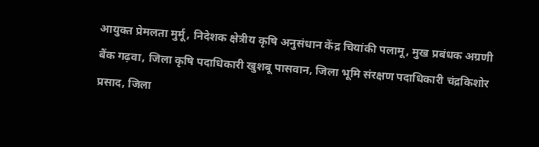आयुक्त प्रेमलता मुर्मू, निदेशक क्षेत्रीय कृषि अनुसंधान केंद्र चियांकी पलामू, मुख प्रबंधक अग्रणी बैंक गढ़वा, जिला कृषि पदाधिकारी खुशबू पासवान, जिला भूमि संरक्षण पदाधिकारी चंद्रकिशोर प्रसाद, जिला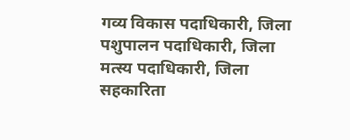गव्य विकास पदाधिकारी, जिला पशुपालन पदाधिकारी, जिला मत्स्य पदाधिकारी, जिला सहकारिता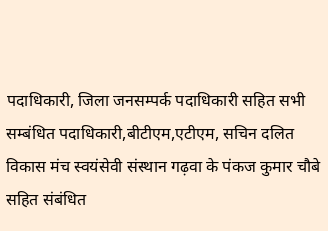पदाधिकारी, जिला जनसम्पर्क पदाधिकारी सहित सभी सम्बंधित पदाधिकारी,बीटीएम,एटीएम, सचिन दलित विकास मंच स्वयंसेवी संस्थान गढ़वा के पंकज कुमार चौबे सहित संबंधित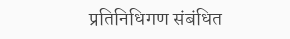प्रतिनिधिगण संबंधित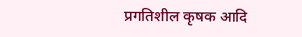प्रगतिशील कृषक आदि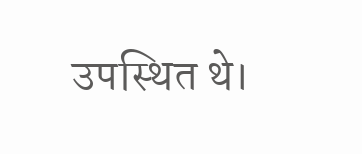उपस्थित थे।